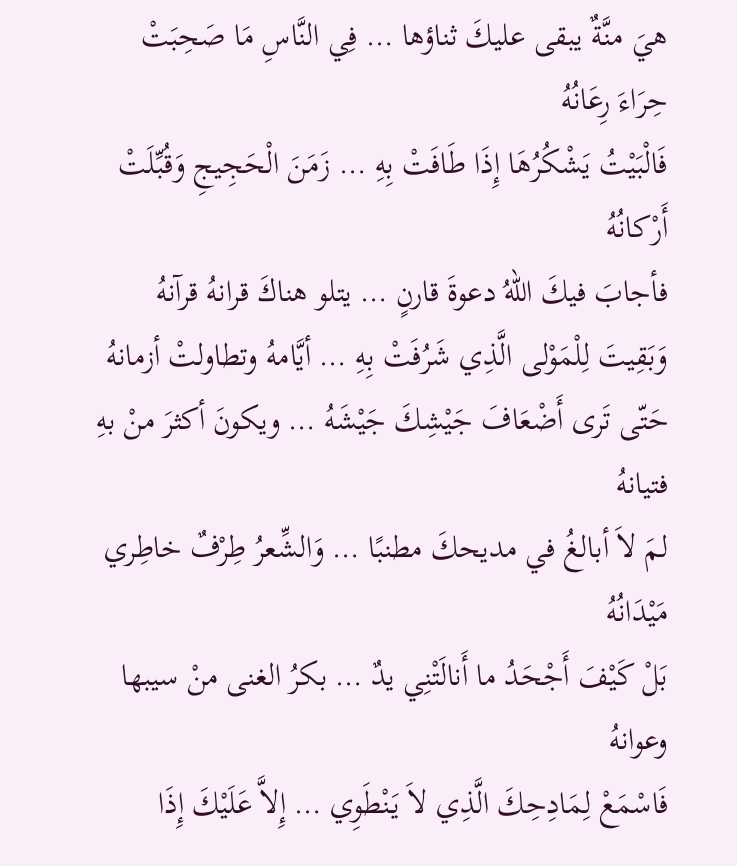هيَ منَّةٌ يبقى عليكَ ثناؤها … فِي النَّاسِ مَا صَحِبَتْ حِرَاءَ رِعَانُهُ
فَالْبَيْتُ يَشْكُرُهَا إِذَا طَافَتْ بِهِ … زَمَنَ الْحَجِيجِ وَقُبِّلَتْ أَرْكانُهُ
فأجابَ فيكَ اللهُ دعوةَ قارنٍ … يتلو هناكَ قرانهُ قرآنهُ
وَبَقِيتَ لِلْمَوْلى الَّذِي شَرُفَتْ بِهِ … أيَّامهُ وتطاولتْ أزمانهُ
حَتّى تَرى أَضْعَافَ جَيْشِكَ جَيْشَهُ … ويكونَ أكثرَ منْ بهِ فتيانهُ
لمَ لاَ أبالغُ في مديحكَ مطنبًا … وَالشِّعرُ طِرْفٌ خاطِري مَيْدَانُهُ
بَلْ كَيْفَ أَجْحَدُ ما أَنالَتْنِي يدٌ … بكرُ الغنى منْ سيبها وعوانهُ
فَاسْمَعْ لِمَادِحِكَ الَّذِي لاَ يَنْطَوِي … إِلاَّ عَلَيْكَ إِذَا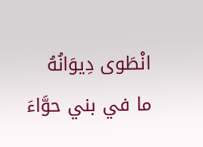انْطَوى دِيوَانُهُ
ما في بني حوَّاءَ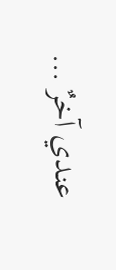عندي آخرٌ …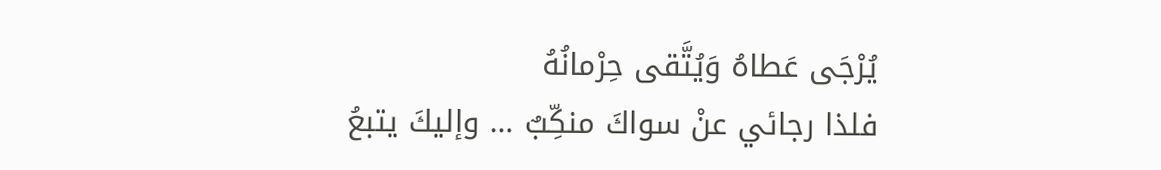يُرْجَى عَطاهُ وَيُتَّقى حِرْمانُهُ
فلذا رجائي عنْ سواكَ منكِّبٌ … وإليكَ يتبعُ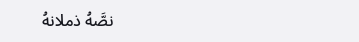نصَّهُ ذملانهُ